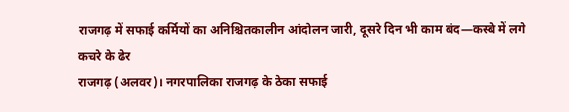राजगढ़ में सफाई कर्मियों का अनिश्चितकालीन आंदोलन जारी, दूसरे दिन भी काम बंद—कस्बे में लगे कचरे के ढेर
राजगढ़ (अलवर)। नगरपालिका राजगढ़ के ठेका सफाई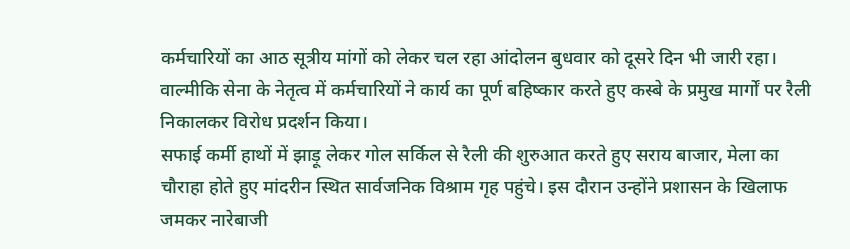कर्मचारियों का आठ सूत्रीय मांगों को लेकर चल रहा आंदोलन बुधवार को दूसरे दिन भी जारी रहा। वाल्मीकि सेना के नेतृत्व में कर्मचारियों ने कार्य का पूर्ण बहिष्कार करते हुए कस्बे के प्रमुख मार्गों पर रैली निकालकर विरोध प्रदर्शन किया।
सफाई कर्मी हाथों में झाड़ू लेकर गोल सर्किल से रैली की शुरुआत करते हुए सराय बाजार, मेला का चौराहा होते हुए मांदरीन स्थित सार्वजनिक विश्राम गृह पहुंचे। इस दौरान उन्होंने प्रशासन के खिलाफ जमकर नारेबाजी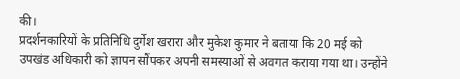की।
प्रदर्शनकारियों के प्रतिनिधि दुर्गेश खरारा और मुकेश कुमार ने बताया कि 20 मई को उपखंड अधिकारी को ज्ञापन सौंपकर अपनी समस्याओं से अवगत कराया गया था। उन्होंने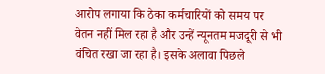आरोप लगाया कि ठेका कर्मचारियों को समय पर वेतन नहीं मिल रहा है और उन्हें न्यूनतम मजदूरी से भी वंचित रखा जा रहा है। इसके अलावा पिछले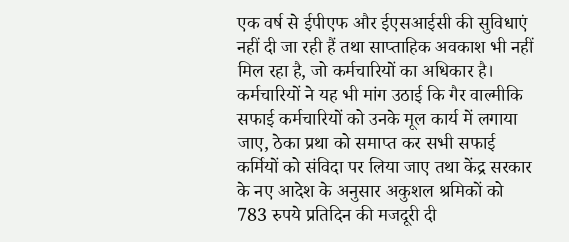एक वर्ष से ईपीएफ और ईएसआईसी की सुविधाएं नहीं दी जा रही हैं तथा साप्ताहिक अवकाश भी नहीं मिल रहा है, जो कर्मचारियों का अधिकार है।
कर्मचारियों ने यह भी मांग उठाई कि गैर वाल्मीकि सफाई कर्मचारियों को उनके मूल कार्य में लगाया जाए, ठेका प्रथा को समाप्त कर सभी सफाई कर्मियों को संविदा पर लिया जाए तथा केंद्र सरकार के नए आदेश के अनुसार अकुशल श्रमिकों को 783 रुपये प्रतिदिन की मजदूरी दी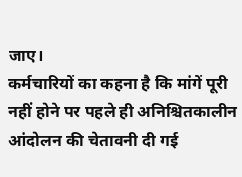जाए।
कर्मचारियों का कहना है कि मांगें पूरी नहीं होने पर पहले ही अनिश्चितकालीन आंदोलन की चेतावनी दी गई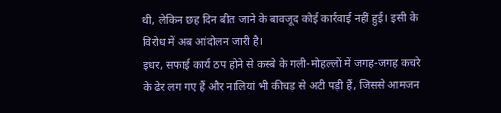थी, लेकिन छह दिन बीत जाने के बावजूद कोई कार्रवाई नहीं हुई। इसी के विरोध में अब आंदोलन जारी है।
इधर, सफाई कार्य ठप होने से कस्बे के गली-मोहल्लों में जगह-जगह कचरे के ढेर लग गए हैं और नालियां भी कीचड़ से अटी पड़ी हैं, जिससे आमजन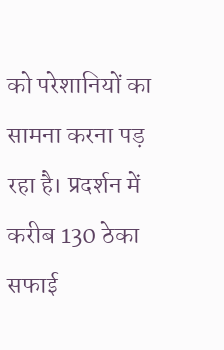को परेशानियों का सामना करना पड़ रहा है। प्रदर्शन में करीब 130 ठेका सफाई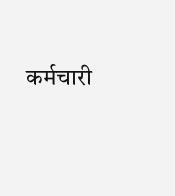कर्मचारी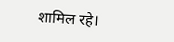शामिल रहे।